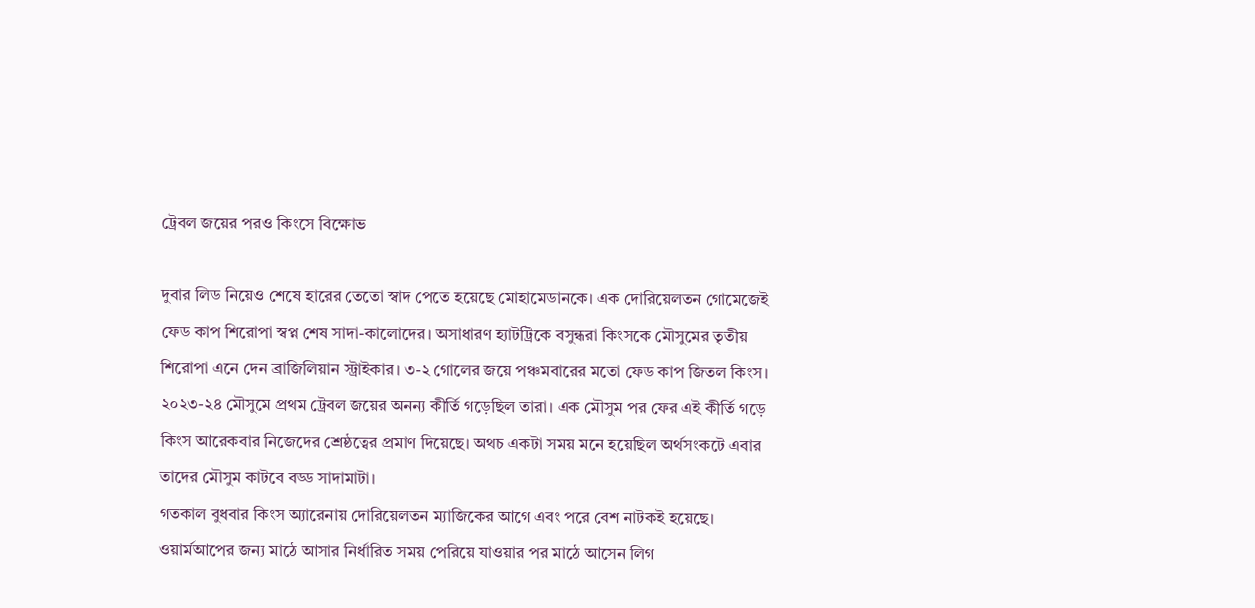ট্রেবল জয়ের পরও কিংসে বিক্ষোভ

দুবার লিড নিয়েও শেষে হারের তেতো স্বাদ পেতে হয়েছে মোহামেডানকে। এক দোরিয়েলতন গোমেজেই ফেড কাপ শিরোপা স্বপ্ন শেষ সাদা-কালোদের। অসাধারণ হ্যাটট্রিকে বসুন্ধরা কিংসকে মৌসুমের তৃতীয় শিরোপা এনে দেন ব্রাজিলিয়ান স্ট্রাইকার। ৩-২ গোলের জয়ে পঞ্চমবারের মতো ফেড কাপ জিতল কিংস। ২০২৩-২৪ মৌসুমে প্রথম ট্রেবল জয়ের অনন্য কীর্তি গড়েছিল তারা। এক মৌসুম পর ফের এই কীর্তি গড়ে কিংস আরেকবার নিজেদের শ্রেষ্ঠত্বের প্রমাণ দিয়েছে। অথচ একটা সময় মনে হয়েছিল অর্থসংকটে এবার তাদের মৌসুম কাটবে বড্ড সাদামাটা।
গতকাল বুধবার কিংস অ্যারেনায় দোরিয়েলতন ম্যাজিকের আগে এবং পরে বেশ নাটকই হয়েছে। ওয়ার্মআপের জন্য মাঠে আসার নির্ধারিত সময় পেরিয়ে যাওয়ার পর মাঠে আসেন লিগ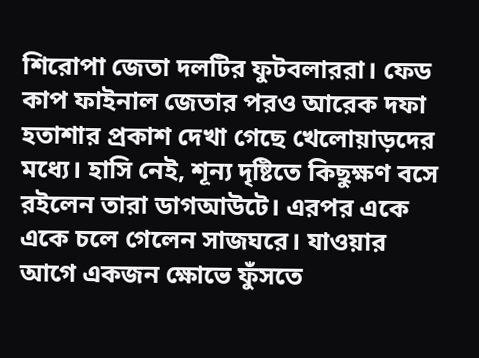শিরোপা জেতা দলটির ফুটবলাররা। ফেড কাপ ফাইনাল জেতার পরও আরেক দফা হতাশার প্রকাশ দেখা গেছে খেলোয়াড়দের মধ্যে। হাসি নেই, শূন্য দৃষ্টিতে কিছুক্ষণ বসে রইলেন তারা ডাগআউটে। এরপর একে একে চলে গেলেন সাজঘরে। যাওয়ার আগে একজন ক্ষোভে ফুঁসতে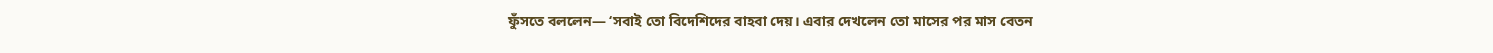ফুঁসতে বললেন— ‘সবাই তো বিদেশিদের বাহবা দেয়। এবার দেখলেন তো মাসের পর মাস বেতন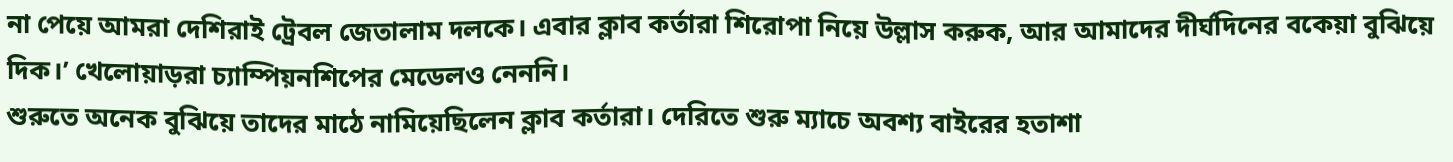না পেয়ে আমরা দেশিরাই ট্রেবল জেতালাম দলকে। এবার ক্লাব কর্তারা শিরোপা নিয়ে উল্লাস করুক, আর আমাদের দীর্ঘদিনের বকেয়া বুঝিয়ে দিক।’ খেলোয়াড়রা চ্যাম্পিয়নশিপের মেডেলও নেননি।
শুরুতে অনেক বুঝিয়ে তাদের মাঠে নামিয়েছিলেন ক্লাব কর্তারা। দেরিতে শুরু ম্যাচে অবশ্য বাইরের হতাশা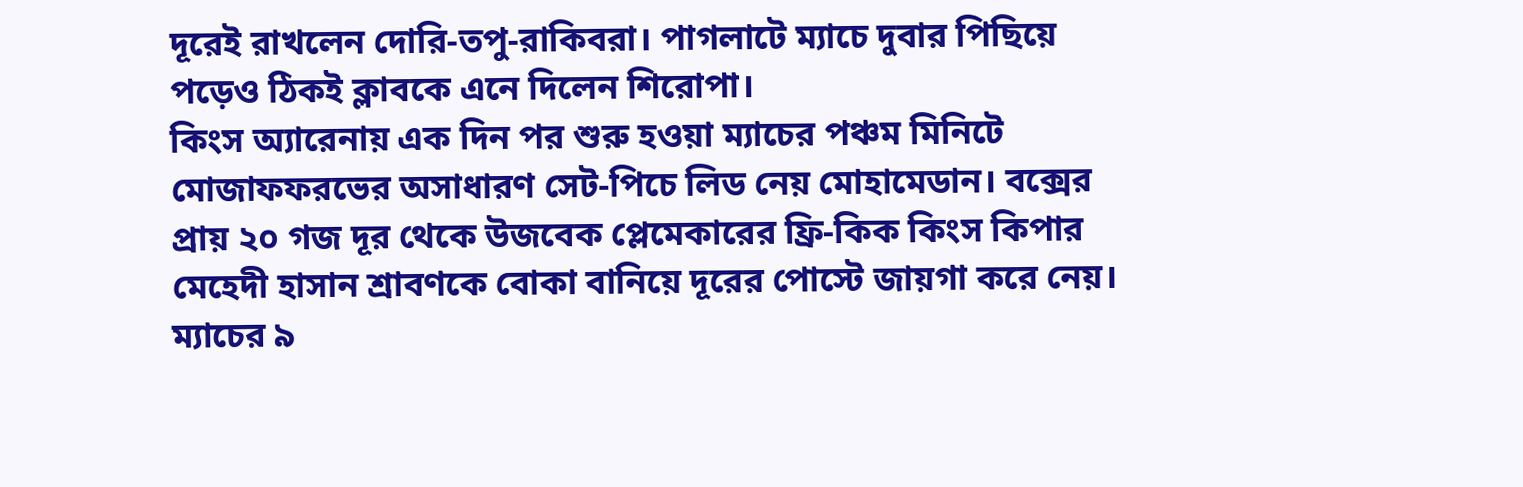দূরেই রাখলেন দোরি-তপু-রাকিবরা। পাগলাটে ম্যাচে দুবার পিছিয়ে পড়েও ঠিকই ক্লাবকে এনে দিলেন শিরোপা।
কিংস অ্যারেনায় এক দিন পর শুরু হওয়া ম্যাচের পঞ্চম মিনিটে মোজাফফরভের অসাধারণ সেট-পিচে লিড নেয় মোহামেডান। বক্সের প্রায় ২০ গজ দূর থেকে উজবেক প্লেমেকারের ফ্রি-কিক কিংস কিপার মেহেদী হাসান শ্রাবণকে বোকা বানিয়ে দূরের পোস্টে জায়গা করে নেয়। ম্যাচের ৯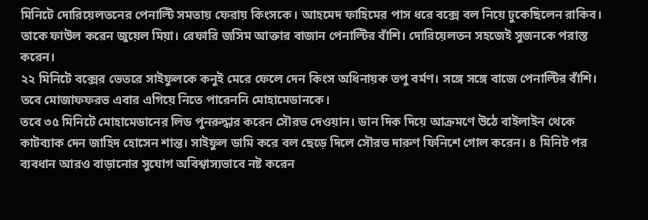মিনিটে দোরিয়েলতনের পেনাল্টি সমতায় ফেরায় কিংসকে। আহমেদ ফাহিমের পাস ধরে বক্সে বল নিয়ে ঢুকেছিলেন রাকিব। তাকে ফাউল করেন জুয়েল মিয়া। রেফারি জসিম আক্তার বাজান পেনাল্টির বাঁশি। দোরিয়েলতন সহজেই সুজনকে পরাস্ত করেন।
২২ মিনিটে বক্সের ভেতরে সাইফুলকে কনুই মেরে ফেলে দেন কিংস অধিনায়ক তপু বর্মণ। সঙ্গে সঙ্গে বাজে পেনাল্টির বাঁশি। তবে মোজাফফরভ এবার এগিয়ে নিতে পারেননি মোহামেডানকে।
তবে ৩৫ মিনিটে মোহামেডানের লিড পুনরুদ্ধার করেন সৌরভ দেওয়ান। ডান দিক দিয়ে আক্রমণে উঠে বাইলাইন থেকে কাটব্যাক দেন জাহিদ হোসেন শান্ত। সাইফুল ডামি করে বল ছেড়ে দিলে সৌরভ দারুণ ফিনিশে গোল করেন। ৪ মিনিট পর ব্যবধান আরও বাড়ানোর সুযোগ অবিশ্বাস্যভাবে নষ্ট করেন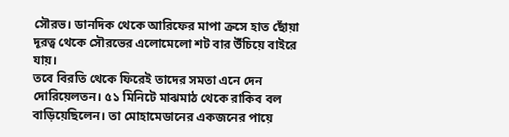সৌরভ। ডানদিক থেকে আরিফের মাপা ক্রসে হাত ছোঁয়া দূরত্ব থেকে সৌরভের এলোমেলো শট বার উঁচিয়ে বাইরে যায়।
তবে বিরতি থেকে ফিরেই তাদের সমতা এনে দেন দোরিয়েলতন। ৫১ মিনিটে মাঝমাঠ থেকে রাকিব বল বাড়িয়েছিলেন। তা মোহামেডানের একজনের পায়ে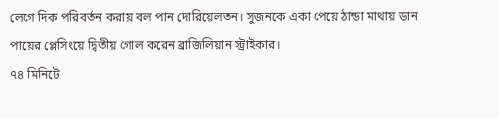লেগে দিক পরিবর্তন করায় বল পান দোরিয়েলতন। সুজনকে একা পেয়ে ঠান্ডা মাথায় ডান পায়ের প্লেসিংয়ে দ্বিতীয় গোল করেন ব্রাজিলিয়ান স্ট্রাইকার।
৭৪ মিনিটে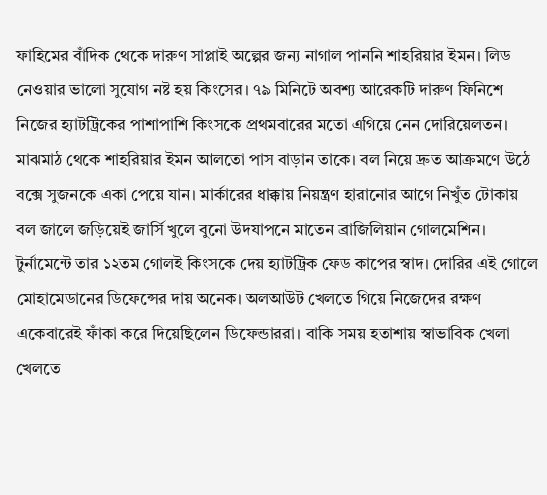ফাহিমের বাঁদিক থেকে দারুণ সাপ্লাই অল্পের জন্য নাগাল পাননি শাহরিয়ার ইমন। লিড নেওয়ার ভালো সুযোগ নষ্ট হয় কিংসের। ৭৯ মিনিটে অবশ্য আরেকটি দারুণ ফিনিশে নিজের হ্যাটট্রিকের পাশাপাশি কিংসকে প্রথমবারের মতো এগিয়ে নেন দোরিয়েলতন। মাঝমাঠ থেকে শাহরিয়ার ইমন আলতো পাস বাড়ান তাকে। বল নিয়ে দ্রুত আক্রমণে উঠে বক্সে সুজনকে একা পেয়ে যান। মার্কারের ধাক্কায় নিয়ন্ত্রণ হারানোর আগে নিখুঁত টোকায় বল জালে জড়িয়েই জার্সি খুলে বুনো উদযাপনে মাতেন ব্রাজিলিয়ান গোলমেশিন। টুর্নামেন্টে তার ১২তম গোলই কিংসকে দেয় হ্যাটট্রিক ফেড কাপের স্বাদ। দোরির এই গোলে মোহামেডানের ডিফেন্সের দায় অনেক। অলআউট খেলতে গিয়ে নিজেদের রক্ষণ একেবারেই ফাঁকা করে দিয়েছিলেন ডিফেন্ডাররা। বাকি সময় হতাশায় স্বাভাবিক খেলা খেলতে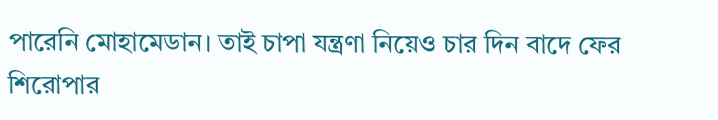পারেনি মোহামেডান। তাই চাপা যন্ত্রণা নিয়েও চার দিন বাদে ফের শিরোপার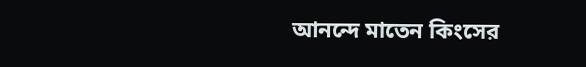আনন্দে মাতেন কিংসের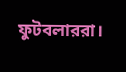ফুটবলাররা।